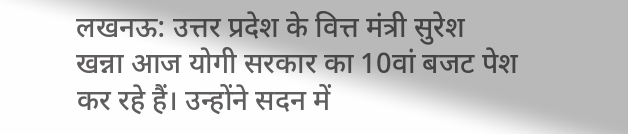लखनऊ: उत्तर प्रदेश के वित्त मंत्री सुरेश खन्ना आज योगी सरकार का 10वां बजट पेश कर रहे हैं। उन्होंने सदन में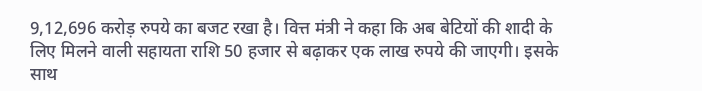9,12,696 करोड़ रुपये का बजट रखा है। वित्त मंत्री ने कहा कि अब बेटियों की शादी के लिए मिलने वाली सहायता राशि 50 हजार से बढ़ाकर एक लाख रुपये की जाएगी। इसके साथ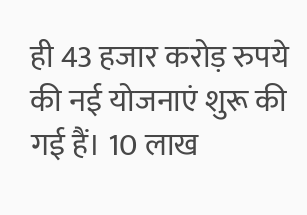ही 43 हजार करोड़ रुपये की नई योजनाएं शुरू की गई हैं। 10 लाख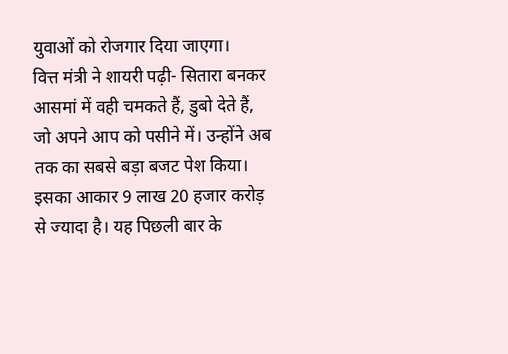युवाओं को रोजगार दिया जाएगा।
वित्त मंत्री ने शायरी पढ़ी- सितारा बनकर आसमां में वही चमकते हैं, डुबो देते हैं, जो अपने आप को पसीने में। उन्होंने अब तक का सबसे बड़ा बजट पेश किया। इसका आकार 9 लाख 20 हजार करोड़ से ज्यादा है। यह पिछली बार के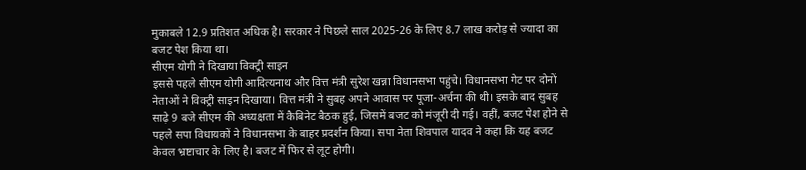मुकाबले 12.9 प्रतिशत अधिक है। सरकार ने पिछले साल 2025-26 के लिए 8.7 लाख करोड़ से ज्यादा का बजट पेश किया था।
सीएम योगी ने दिखाया विक्ट्री साइन
इससे पहले सीएम योगी आदित्यनाथ और वित्त मंत्री सुरेश खन्ना विधानसभा पहुंचे। विधानसभा गेट पर दोनों नेताओं ने विक्ट्री साइन दिखाया। वित्त मंत्री ने सुबह अपने आवास पर पूजा-अर्चना की थी। इसके बाद सुबह साढ़े 9 बजे सीएम की अध्यक्षता में कैबिनेट बैठक हुई, जिसमें बजट को मंजूरी दी गई। वहीं, बजट पेश होने से पहले सपा विधायकों ने विधानसभा के बाहर प्रदर्शन किया। सपा नेता शिवपाल यादव ने कहा कि यह बजट केवल भ्रष्टाचार के लिए है। बजट में फिर से लूट होगी।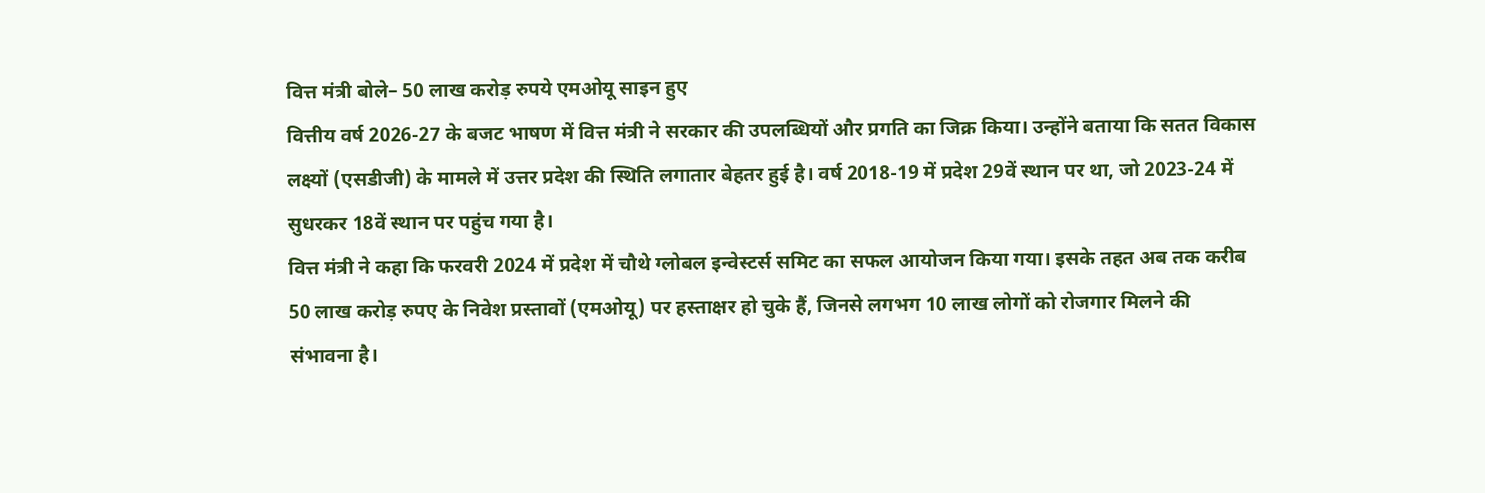वित्त मंत्री बोले– 50 लाख करोड़ रुपये एमओयू साइन हुए
वित्तीय वर्ष 2026-27 के बजट भाषण में वित्त मंत्री ने सरकार की उपलब्धियों और प्रगति का जिक्र किया। उन्होंने बताया कि सतत विकास लक्ष्यों (एसडीजी) के मामले में उत्तर प्रदेश की स्थिति लगातार बेहतर हुई है। वर्ष 2018-19 में प्रदेश 29वें स्थान पर था, जो 2023-24 में सुधरकर 18वें स्थान पर पहुंच गया है।
वित्त मंत्री ने कहा कि फरवरी 2024 में प्रदेश में चौथे ग्लोबल इन्वेस्टर्स समिट का सफल आयोजन किया गया। इसके तहत अब तक करीब 50 लाख करोड़ रुपए के निवेश प्रस्तावों (एमओयू) पर हस्ताक्षर हो चुके हैं, जिनसे लगभग 10 लाख लोगों को रोजगार मिलने की संभावना है।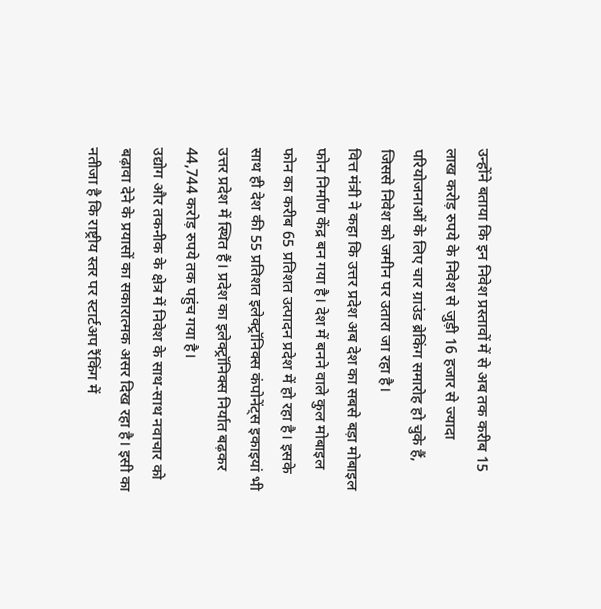उन्होंने बताया कि इन निवेश प्रस्तावों में से अब तक करीब 15 लाख करोड़ रुपये के निवेश से जुड़ी 16 हजार से ज्यादा परियोजनाओं के लिए चार ग्राउंड ब्रेकिंग समारोह हो चुके हैं, जिससे निवेश को जमीन पर उतारा जा रहा है।
वित्त मंत्री ने कहा कि उत्तर प्रदेश अब देश का सबसे बड़ा मोबाइल फोन निर्माण केंद्र बन गया है। देश में बनने वाले कुल मोबाइल फोन का करीब 65 प्रतिशत उत्पादन प्रदेश में हो रहा है। इसके साथ ही देश की 55 प्रतिशत इलेक्ट्रॉनिक्स कंपोनेंट्स इकाइयां भी उत्तर प्रदेश में स्थित हैं। प्रदेश का इलेक्ट्रॉनिक्स निर्यात बढ़कर 44,744 करोड़ रुपये तक पहुंच गया है।
उद्योग और तकनीक के क्षेत्र में निवेश के साथ-साथ नवाचार को बढ़ावा देने के प्रयासों का सकारात्मक असर दिख रहा है। इसी का नतीजा है कि राष्ट्रीय स्तर पर स्टार्टअप रैंकिंग में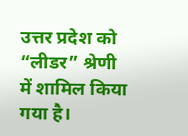उत्तर प्रदेश को “लीडर” श्रेणी में शामिल किया गया है।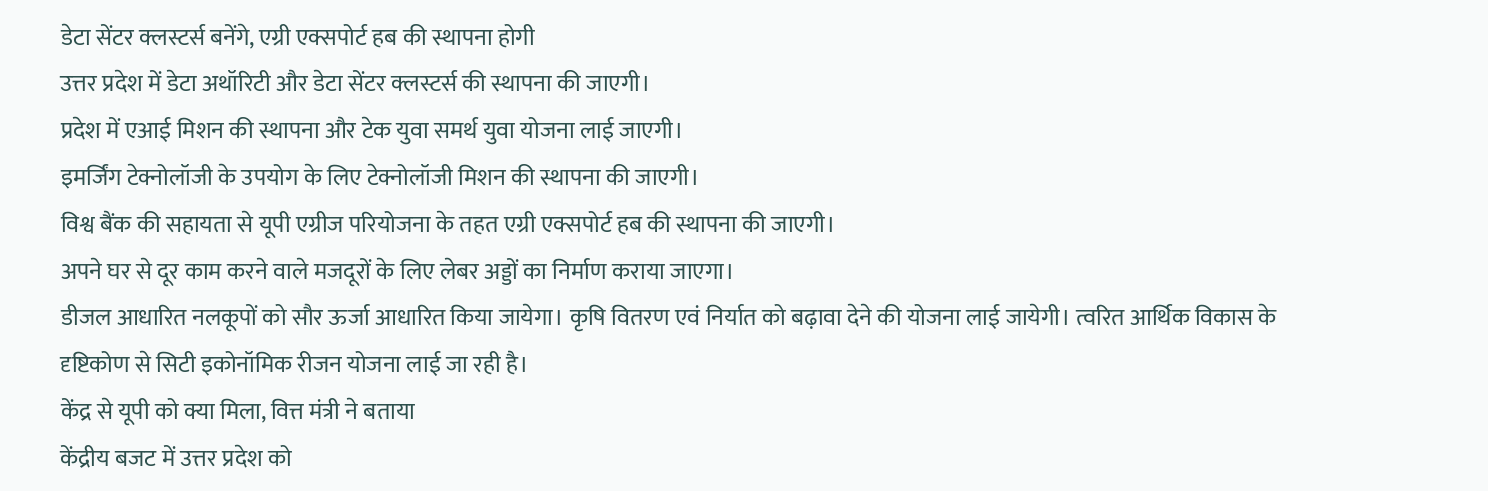डेटा सेंटर क्लस्टर्स बनेंगे, एग्री एक्सपोर्ट हब की स्थापना होगी
उत्तर प्रदेश में डेटा अथॉरिटी और डेटा सेंटर क्लस्टर्स की स्थापना की जाएगी।
प्रदेश में एआई मिशन की स्थापना और टेक युवा समर्थ युवा योजना लाई जाएगी।
इमर्जिंग टेक्नोलॉजी के उपयोग के लिए टेक्नोलॉजी मिशन की स्थापना की जाएगी।
विश्व बैंक की सहायता से यूपी एग्रीज परियोजना के तहत एग्री एक्सपोर्ट हब की स्थापना की जाएगी।
अपने घर से दूर काम करने वाले मजदूरों के लिए लेबर अड्डों का निर्माण कराया जाएगा।
डीजल आधारित नलकूपों को सौर ऊर्जा आधारित किया जायेगा। कृषि वितरण एवं निर्यात को बढ़ावा देने की योजना लाई जायेगी। त्वरित आर्थिक विकास के दृष्टिकोण से सिटी इकोनॉमिक रीजन योजना लाई जा रही है।
केंद्र से यूपी को क्या मिला, वित्त मंत्री ने बताया
केंद्रीय बजट में उत्तर प्रदेश को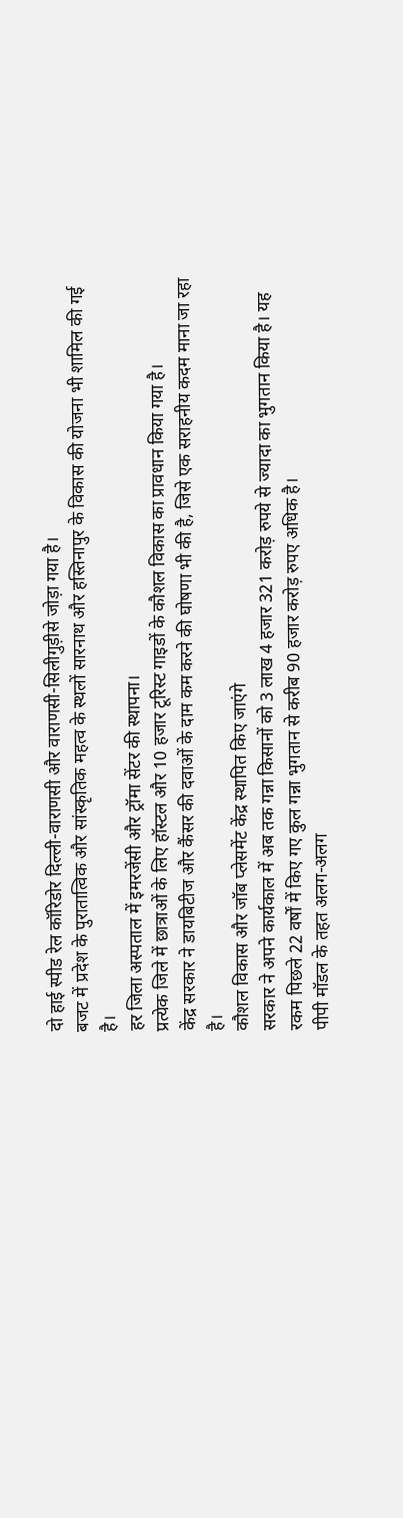दो हाई स्पीड रेल कॉरिडोर दिल्ली-वाराणसी और वाराणसी-सिलीगुड़ीसे जोड़ा गया है।
बजट में प्रदेश के पुरातात्विक और सांस्कृतिक महत्व के स्थलों सारनाथ और हस्तिनापुर के विकास की योजना भी शामिल की गई है।
हर जिला अस्पताल में इमरजेंसी और ट्रॉमा सेंटर की स्थापना।
प्रत्येक जिले में छात्राओं के लिए हॉस्टल और 10 हजार टूरिस्ट गाइडों के कौशल विकास का प्रावधान किया गया है।
केंद्र सरकार ने डायबिटीज और कैंसर की दवाओं के दाम कम करने की घोषणा भी की है, जिसे एक सराहनीय कदम माना जा रहा है।
कौशल विकास और जॉब प्लेसमेंट केंद्र स्थापित किए जाएंगे
सरकार ने अपने कार्यकाल में अब तक गन्ना किसानों को 3 लाख 4 हजार 321 करोड़ रुपये से ज्यादा का भुगतान किया है। यह रकम पिछले 22 वर्षों में किए गए कुल गन्ना भुगतान से करीब 90 हजार करोड़ रुपए अधिक है।
पीपी मॉडल के तहत अलग-अलग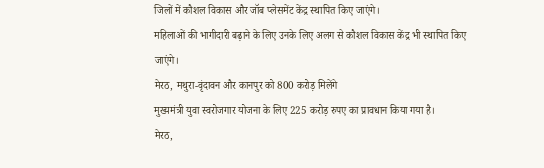जिलों में कौशल विकास और जॉब प्लेसमेंट केंद्र स्थापित किए जाएंगे।
महिलाओं की भागीदारी बढ़ाने के लिए उनके लिए अलग से कौशल विकास केंद्र भी स्थापित किए जाएंगे।
मेरठ, मथुरा-वृंदावन और कानपुर को 800 करोड़ मिलेंगे
मुख्यमंत्री युवा स्वरोजगार योजना के लिए 225 करोड़ रुपए का प्रावधान किया गया है।
मेरठ,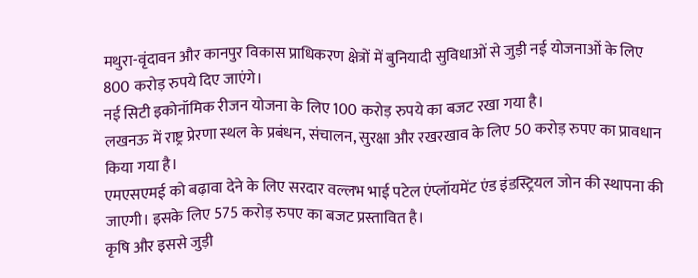मथुरा-वृंदावन और कानपुर विकास प्राधिकरण क्षेत्रों में बुनियादी सुविधाओं से जुड़ी नई योजनाओं के लिए 800 करोड़ रुपये दिए जाएंगे।
नई सिटी इकोनॉमिक रीजन योजना के लिए 100 करोड़ रुपये का बजट रखा गया है।
लखनऊ में राष्ट्र प्रेरणा स्थल के प्रबंधन, संचालन, सुरक्षा और रखरखाव के लिए 50 करोड़ रुपए का प्रावधान किया गया है।
एमएसएमई को बढ़ावा देने के लिए सरदार वल्लभ भाई पटेल एंप्लॉयमेंट एंड इंडस्ट्रियल जोन की स्थापना की जाएगी। इसके लिए 575 करोड़ रुपए का बजट प्रस्तावित है।
कृषि और इससे जुड़ी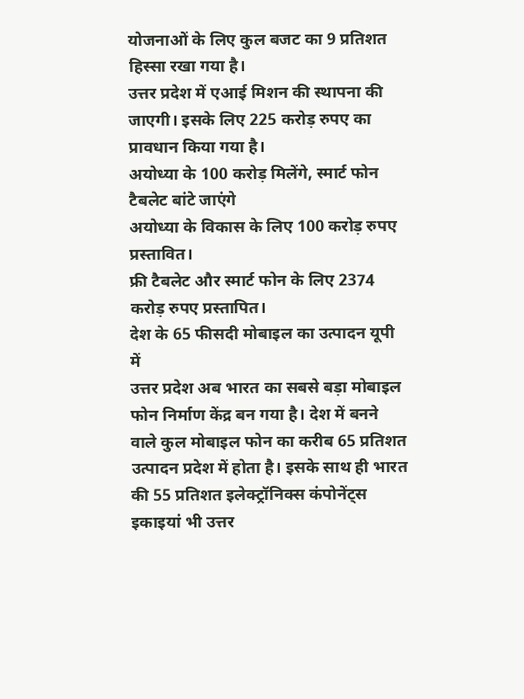योजनाओं के लिए कुल बजट का 9 प्रतिशत हिस्सा रखा गया है।
उत्तर प्रदेश में एआई मिशन की स्थापना की जाएगी। इसके लिए 225 करोड़ रुपए का प्रावधान किया गया है।
अयोध्या के 100 करोड़ मिलेंगे, स्मार्ट फोन टैबलेट बांटे जाएंगे
अयोध्या के विकास के लिए 100 करोड़ रुपए प्रस्तावित।
फ्री टैबलेट और स्मार्ट फोन के लिए 2374 करोड़ रुपए प्रस्तापित।
देश के 65 फीसदी मोबाइल का उत्पादन यूपी में
उत्तर प्रदेश अब भारत का सबसे बड़ा मोबाइल फोन निर्माण केंद्र बन गया है। देश में बनने वाले कुल मोबाइल फोन का करीब 65 प्रतिशत उत्पादन प्रदेश में होता है। इसके साथ ही भारत की 55 प्रतिशत इलेक्ट्रॉनिक्स कंपोनेंट्स इकाइयां भी उत्तर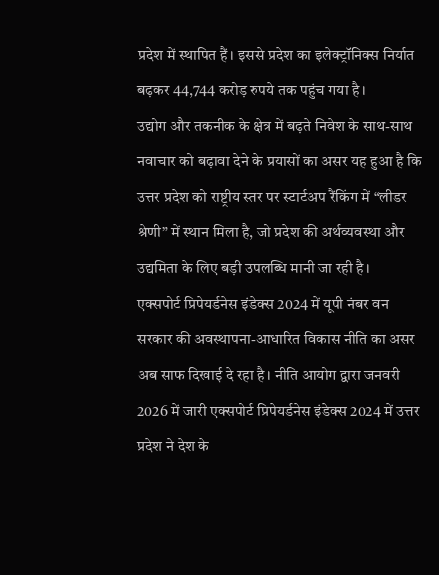प्रदेश में स्थापित हैं। इससे प्रदेश का इलेक्ट्रॉनिक्स निर्यात बढ़कर 44,744 करोड़ रुपये तक पहुंच गया है।
उद्योग और तकनीक के क्षेत्र में बढ़ते निवेश के साथ-साथ नवाचार को बढ़ावा देने के प्रयासों का असर यह हुआ है कि उत्तर प्रदेश को राष्ट्रीय स्तर पर स्टार्टअप रैंकिंग में “लीडर श्रेणी” में स्थान मिला है, जो प्रदेश की अर्थव्यवस्था और उद्यमिता के लिए बड़ी उपलब्धि मानी जा रही है।
एक्सपोर्ट प्रिपेयर्डनेस इंडेक्स 2024 में यूपी नंबर वन
सरकार की अवस्थापना-आधारित विकास नीति का असर अब साफ दिखाई दे रहा है। नीति आयोग द्वारा जनवरी 2026 में जारी एक्सपोर्ट प्रिपेयर्डनेस इंडेक्स 2024 में उत्तर प्रदेश ने देश के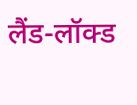लैंड-लॉक्ड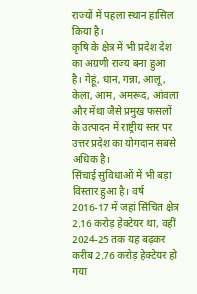राज्यों में पहला स्थान हासिल किया है।
कृषि के क्षेत्र में भी प्रदेश देश का अग्रणी राज्य बना हुआ है। गेहूं, धान, गन्ना, आलू, केला, आम, अमरूद, आंवला और मेंथा जैसे प्रमुख फसलों के उत्पादन में राष्ट्रीय स्तर पर उत्तर प्रदेश का योगदान सबसे अधिक है।
सिंचाई सुविधाओं में भी बड़ा विस्तार हुआ है। वर्ष 2016-17 में जहां सिंचित क्षेत्र 2.16 करोड़ हेक्टेयर था, वहीं 2024-25 तक यह बढ़कर करीब 2.76 करोड़ हेक्टेयर हो गया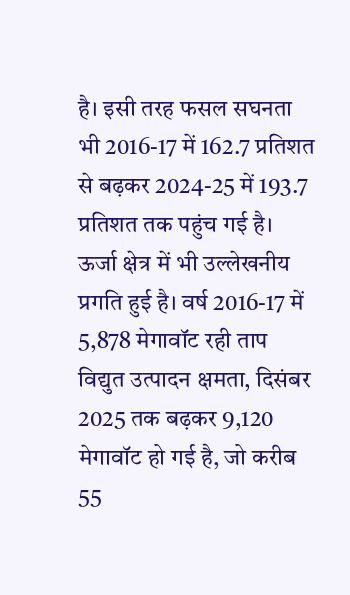है। इसी तरह फसल सघनता भी 2016-17 में 162.7 प्रतिशत से बढ़कर 2024-25 में 193.7 प्रतिशत तक पहुंच गई है।
ऊर्जा क्षेत्र में भी उल्लेखनीय प्रगति हुई है। वर्ष 2016-17 में 5,878 मेगावॉट रही ताप विद्युत उत्पादन क्षमता, दिसंबर 2025 तक बढ़कर 9,120 मेगावॉट हो गई है, जो करीब 55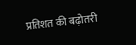प्रतिशत की बढ़ोतरी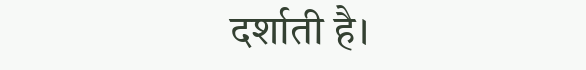दर्शाती है।